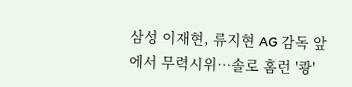삼성 이재현, 류지현 AG 감독 앞에서 무력시위…솔로 홈런 '쾅'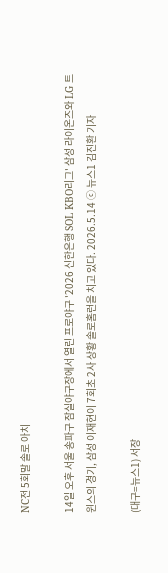NC전 5회말 솔로 아치

14일 오후 서울 송파구 잠실야구장에서 열린 프로야구 '2026 신한은행 SOL KBO리그' 삼성 라이온즈와 LG 트윈스의 경기, 삼성 이재현이 7회초 2사 상황 솔로홈런을 치고 있다. 2026.5.14 ⓒ 뉴스1 김진환 기자

(대구=뉴스1) 서장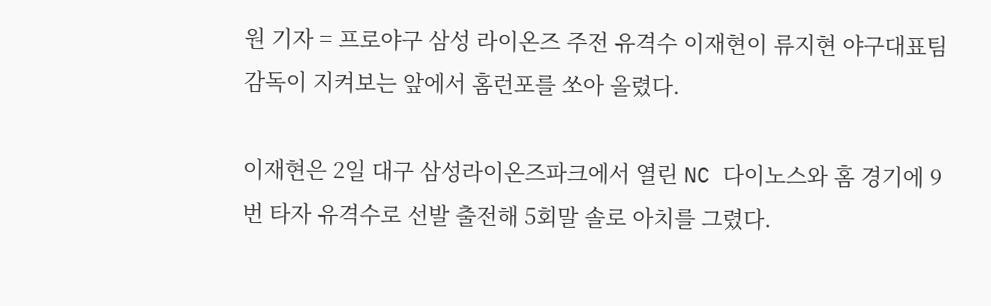원 기자 = 프로야구 삼성 라이온즈 주전 유격수 이재현이 류지현 야구대표팀 감독이 지켜보는 앞에서 홈런포를 쏘아 올렸다.

이재현은 2일 대구 삼성라이온즈파크에서 열린 NC 다이노스와 홈 경기에 9번 타자 유격수로 선발 출전해 5회말 솔로 아치를 그렸다.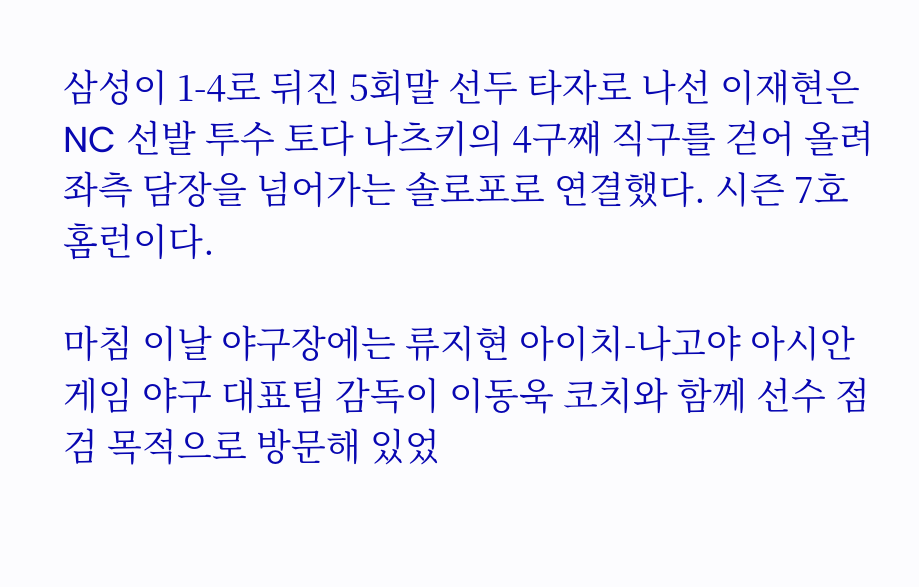삼성이 1-4로 뒤진 5회말 선두 타자로 나선 이재현은 NC 선발 투수 토다 나츠키의 4구째 직구를 걷어 올려 좌측 담장을 넘어가는 솔로포로 연결했다. 시즌 7호 홈런이다.

마침 이날 야구장에는 류지현 아이치-나고야 아시안게임 야구 대표팀 감독이 이동욱 코치와 함께 선수 점검 목적으로 방문해 있었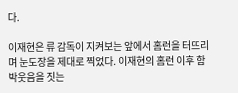다.

이재현은 류 감독이 지켜보는 앞에서 홈런을 터뜨리며 눈도장을 제대로 찍었다. 이재현의 홈런 이후 함박웃음을 짓는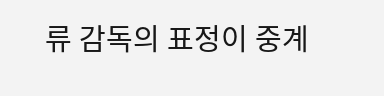류 감독의 표정이 중계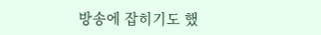방송에 잡히기도 했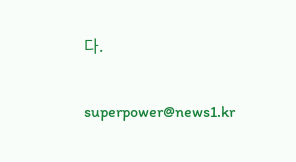다.

superpower@news1.kr